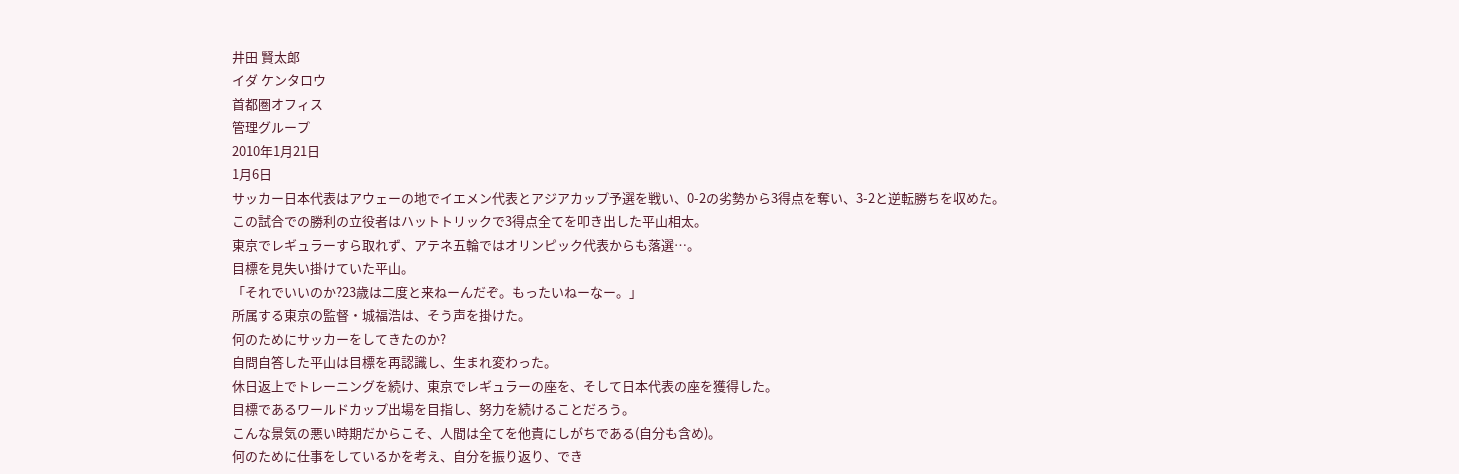井田 賢太郎
イダ ケンタロウ
首都圏オフィス
管理グループ
2010年1月21日
1月6日
サッカー日本代表はアウェーの地でイエメン代表とアジアカップ予選を戦い、0-2の劣勢から3得点を奪い、3-2と逆転勝ちを収めた。
この試合での勝利の立役者はハットトリックで3得点全てを叩き出した平山相太。
東京でレギュラーすら取れず、アテネ五輪ではオリンピック代表からも落選…。
目標を見失い掛けていた平山。
「それでいいのか?23歳は二度と来ねーんだぞ。もったいねーなー。」
所属する東京の監督・城福浩は、そう声を掛けた。
何のためにサッカーをしてきたのか?
自問自答した平山は目標を再認識し、生まれ変わった。
休日返上でトレーニングを続け、東京でレギュラーの座を、そして日本代表の座を獲得した。
目標であるワールドカップ出場を目指し、努力を続けることだろう。
こんな景気の悪い時期だからこそ、人間は全てを他責にしがちである(自分も含め)。
何のために仕事をしているかを考え、自分を振り返り、でき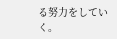る努力をしていく。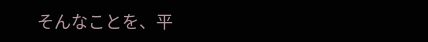そんなことを、平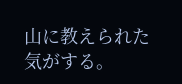山に教えられた気がする。